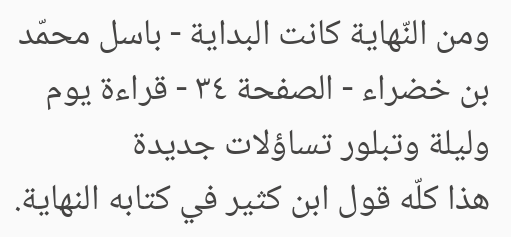ومن النّهاية كانت البداية - باسل محمّد بن خضراء - الصفحة ٣٤ - قراءة يوم وليلة وتبلور تساؤلات جديدة
هذا كلّه قول ابن كثير في كتابه النهاية.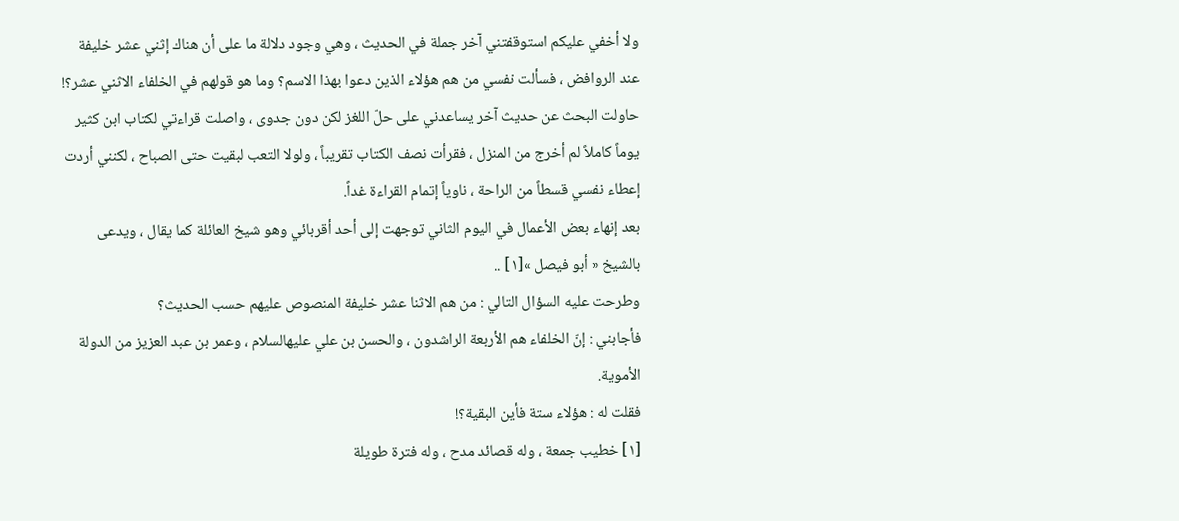ولا أخفي عليكم استوقفتني آخر جملة في الحديث ، وهي وجود دلالة ما على أن هناك إثني عشر خليفة عند الروافض ، فسألت نفسي من هم هؤلاء الذين دعوا بهذا الاسم؟ وما هو قولهم في الخلفاء الاثني عشر؟!
حاولت البحث عن حديث آخر يساعدني على حلّ اللغز لكن دون جدوى ، واصلت قراءتي لكتاب ابن كثير يوماً كاملاً لم أخرج من المنزل ، فقرأت نصف الكتاب تقريباً ، ولولا التعب لبقيت حتى الصباح ، لكنني أردت إعطاء نفسي قسطاً من الراحة ، ناوياً إتمام القراءة غداً.
بعد إنهاء بعض الأعمال في اليوم الثاني توجهت إلى أحد أقربائي وهو شيخ العائلة كما يقال ، ويدعى بالشيخ « أبو فيصل »[١] ..
وطرحت عليه السؤال التالي : من هم الاثنا عشر خليفة المنصوص عليهم حسب الحديث؟
فأجابني : إنّ الخلفاء هم الأربعة الراشدون ، والحسن بن علي عليهالسلام ، وعمر بن عبد العزيز من الدولة الأموية.
فقلت له : هؤلاء ستة فأين البقية؟!
[١] خطيب جمعة ، وله قصائد مدح ، وله فترة طويلة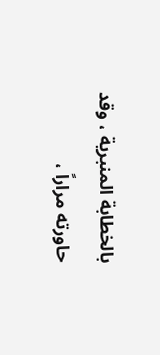بالخطابة المنبرية ، وقد حاورته مراراً ،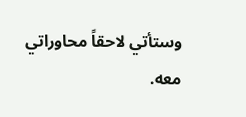وستأتي لاحقاً محاوراتي معه.